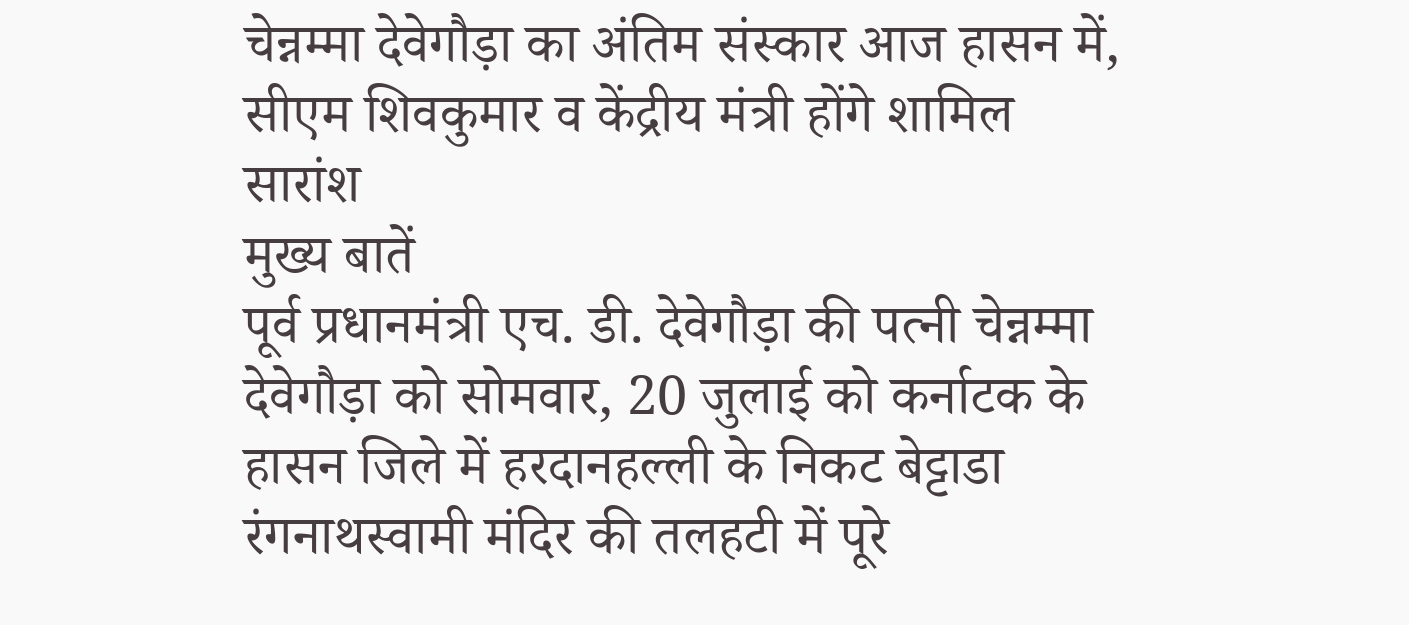चेन्नम्मा देवेगौड़ा का अंतिम संस्कार आज हासन में, सीएम शिवकुमार व केंद्रीय मंत्री होंगे शामिल
सारांश
मुख्य बातें
पूर्व प्रधानमंत्री एच. डी. देवेगौड़ा की पत्नी चेन्नम्मा देवेगौड़ा को सोमवार, 20 जुलाई को कर्नाटक के हासन जिले में हरदानहल्ली के निकट बेट्टाडा रंगनाथस्वामी मंदिर की तलहटी में पूरे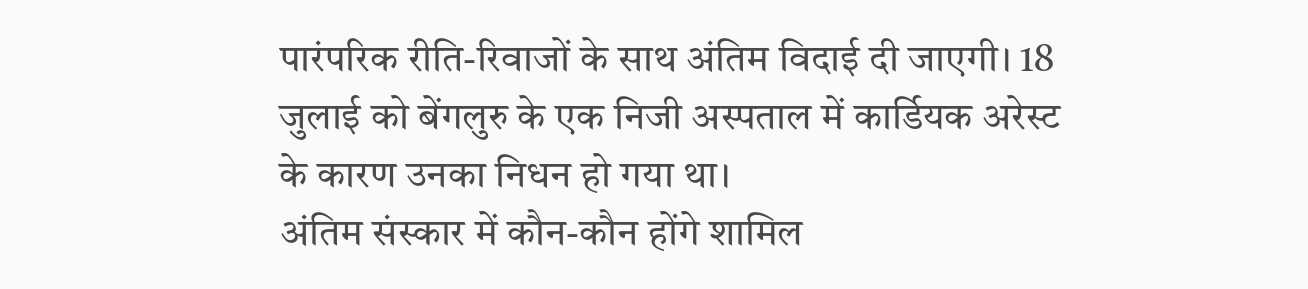पारंपरिक रीति-रिवाजों के साथ अंतिम विदाई दी जाएगी। 18 जुलाई को बेंगलुरु के एक निजी अस्पताल में कार्डियक अरेस्ट के कारण उनका निधन हो गया था।
अंतिम संस्कार में कौन-कौन होंगे शामिल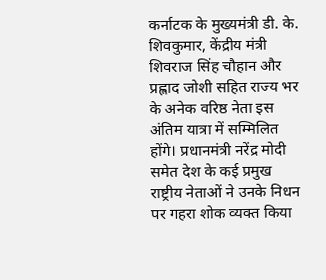कर्नाटक के मुख्यमंत्री डी. के. शिवकुमार, केंद्रीय मंत्री शिवराज सिंह चौहान और प्रह्लाद जोशी सहित राज्य भर के अनेक वरिष्ठ नेता इस अंतिम यात्रा में सम्मिलित होंगे। प्रधानमंत्री नरेंद्र मोदी समेत देश के कई प्रमुख राष्ट्रीय नेताओं ने उनके निधन पर गहरा शोक व्यक्त किया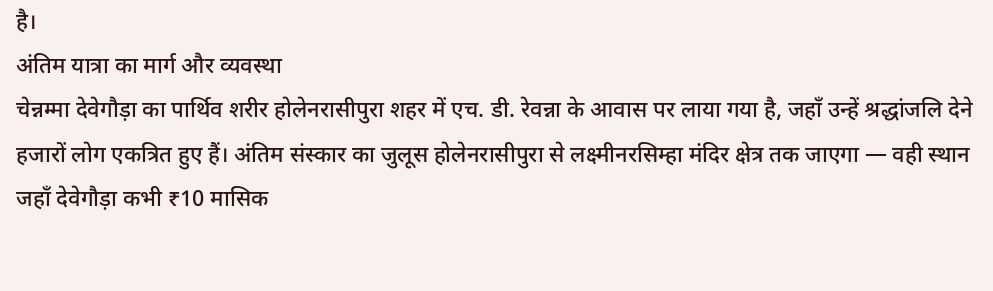है।
अंतिम यात्रा का मार्ग और व्यवस्था
चेन्नम्मा देवेगौड़ा का पार्थिव शरीर होलेनरासीपुरा शहर में एच. डी. रेवन्ना के आवास पर लाया गया है, जहाँ उन्हें श्रद्धांजलि देने हजारों लोग एकत्रित हुए हैं। अंतिम संस्कार का जुलूस होलेनरासीपुरा से लक्ष्मीनरसिम्हा मंदिर क्षेत्र तक जाएगा — वही स्थान जहाँ देवेगौड़ा कभी ₹10 मासिक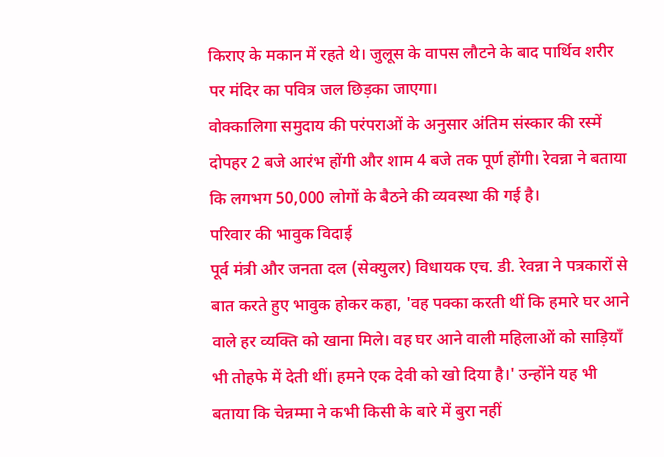किराए के मकान में रहते थे। जुलूस के वापस लौटने के बाद पार्थिव शरीर पर मंदिर का पवित्र जल छिड़का जाएगा।
वोक्कालिगा समुदाय की परंपराओं के अनुसार अंतिम संस्कार की रस्में दोपहर 2 बजे आरंभ होंगी और शाम 4 बजे तक पूर्ण होंगी। रेवन्ना ने बताया कि लगभग 50,000 लोगों के बैठने की व्यवस्था की गई है।
परिवार की भावुक विदाई
पूर्व मंत्री और जनता दल (सेक्युलर) विधायक एच. डी. रेवन्ना ने पत्रकारों से बात करते हुए भावुक होकर कहा, 'वह पक्का करती थीं कि हमारे घर आने वाले हर व्यक्ति को खाना मिले। वह घर आने वाली महिलाओं को साड़ियाँ भी तोहफे में देती थीं। हमने एक देवी को खो दिया है।' उन्होंने यह भी बताया कि चेन्नम्मा ने कभी किसी के बारे में बुरा नहीं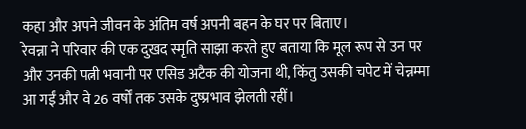कहा और अपने जीवन के अंतिम वर्ष अपनी बहन के घर पर बिताए।
रेवन्ना ने परिवार की एक दुखद स्मृति साझा करते हुए बताया कि मूल रूप से उन पर और उनकी पत्नी भवानी पर एसिड अटैक की योजना थी, किंतु उसकी चपेट में चेन्नम्मा आ गईं और वे 26 वर्षों तक उसके दुष्प्रभाव झेलती रहीं।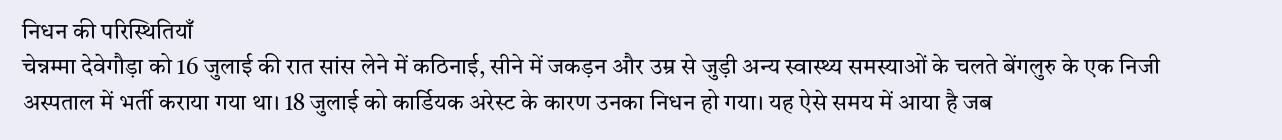निधन की परिस्थितियाँ
चेन्नम्मा देवेगौड़ा को 16 जुलाई की रात सांस लेने में कठिनाई, सीने में जकड़न और उम्र से जुड़ी अन्य स्वास्थ्य समस्याओं के चलते बेंगलुरु के एक निजी अस्पताल में भर्ती कराया गया था। 18 जुलाई को कार्डियक अरेस्ट के कारण उनका निधन हो गया। यह ऐसे समय में आया है जब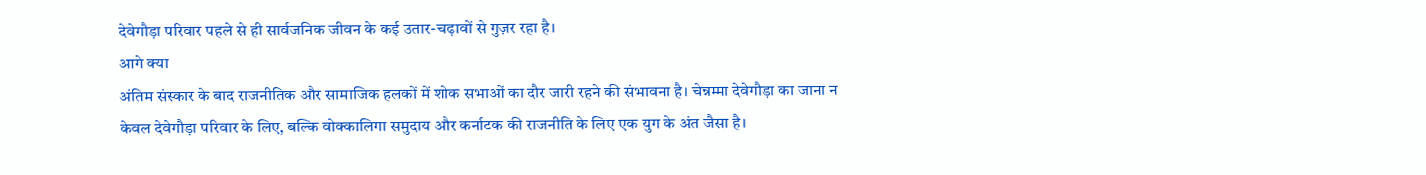देवेगौड़ा परिवार पहले से ही सार्वजनिक जीवन के कई उतार-चढ़ावों से गुज़र रहा है।
आगे क्या
अंतिम संस्कार के बाद राजनीतिक और सामाजिक हलकों में शोक सभाओं का दौर जारी रहने की संभावना है। चेन्नम्मा देवेगौड़ा का जाना न केवल देवेगौड़ा परिवार के लिए, बल्कि वोक्कालिगा समुदाय और कर्नाटक की राजनीति के लिए एक युग के अंत जैसा है।